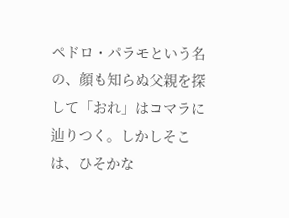ペドロ・パラモという名の、顔も知らぬ父親を探して「おれ」はコマラに辿りつく。しかしそこは、ひそかな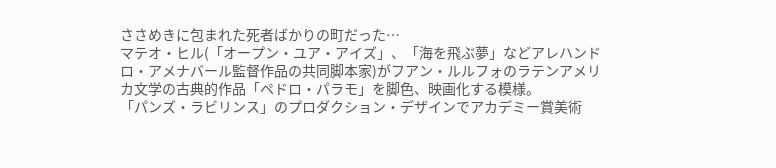ささめきに包まれた死者ばかりの町だった…
マテオ・ヒル(「オープン・ユア・アイズ」、「海を飛ぶ夢」などアレハンドロ・アメナバール監督作品の共同脚本家)がフアン・ルルフォのラテンアメリカ文学の古典的作品「ペドロ・パラモ」を脚色、映画化する模様。
「パンズ・ラビリンス」のプロダクション・デザインでアカデミー賞美術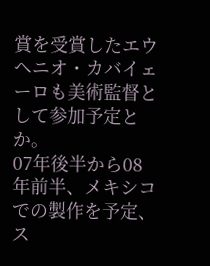賞を受賞したエウヘニオ・カバイェーロも美術監督として参加予定とか。
07年後半から08年前半、メキシコでの製作を予定、ス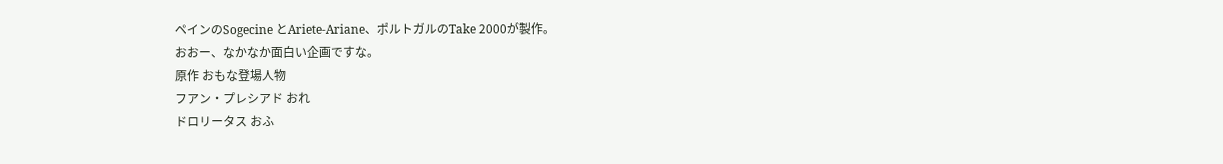ペインのSogecine とAriete-Ariane、ポルトガルのTake 2000が製作。
おおー、なかなか面白い企画ですな。
原作 おもな登場人物
フアン・プレシアド おれ
ドロリータス おふ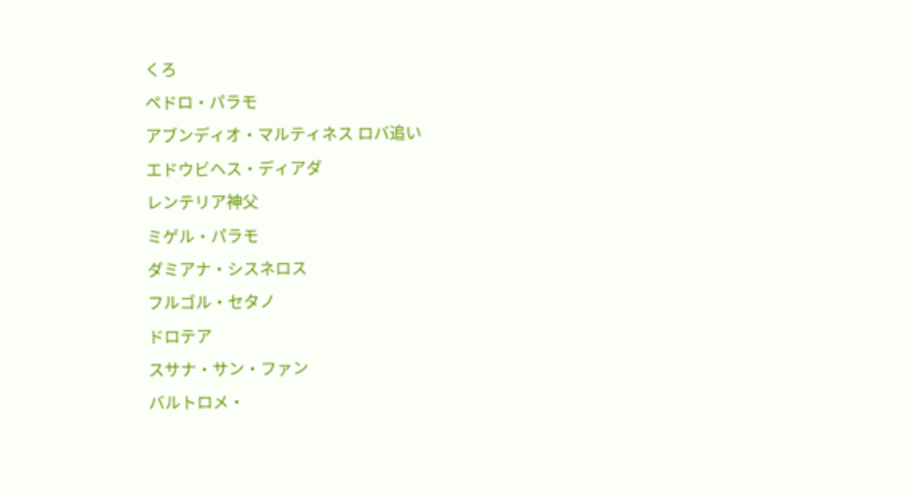くろ
ペドロ・パラモ
アブンディオ・マルティネス ロバ追い
エドウビヘス・ディアダ
レンテリア神父
ミゲル・パラモ
ダミアナ・シスネロス
フルゴル・セタノ
ドロテア
スサナ・サン・ファン
バルトロメ・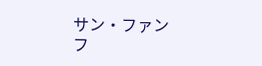サン・ファン
フ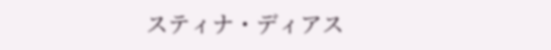スティナ・ディアス